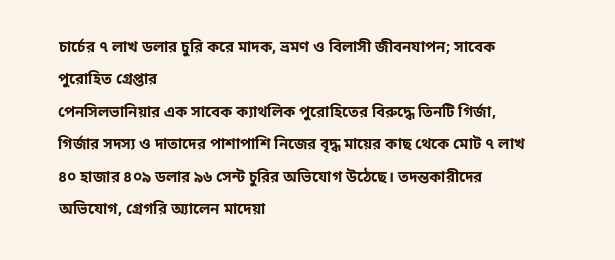চার্চের ৭ লাখ ডলার চুরি করে মাদক, ভ্রমণ ও বিলাসী জীবনযাপন; সাবেক পুরোহিত গ্রেপ্তার
পেনসিলভানিয়ার এক সাবেক ক্যাথলিক পুরোহিতের বিরুদ্ধে তিনটি গির্জা, গির্জার সদস্য ও দাতাদের পাশাপাশি নিজের বৃদ্ধ মায়ের কাছ থেকে মোট ৭ লাখ ৪০ হাজার ৪০৯ ডলার ৯৬ সেন্ট চুরির অভিযোগ উঠেছে। তদন্তকারীদের অভিযোগ, গ্রেগরি অ্যালেন মাদেয়া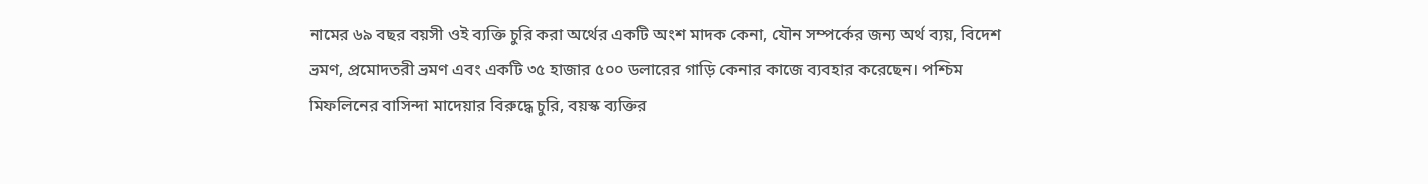নামের ৬৯ বছর বয়সী ওই ব্যক্তি চুরি করা অর্থের একটি অংশ মাদক কেনা, যৌন সম্পর্কের জন্য অর্থ ব্যয়, বিদেশ ভ্রমণ, প্রমোদতরী ভ্রমণ এবং একটি ৩৫ হাজার ৫০০ ডলারের গাড়ি কেনার কাজে ব্যবহার করেছেন। পশ্চিম মিফলিনের বাসিন্দা মাদেয়ার বিরুদ্ধে চুরি, বয়স্ক ব্যক্তির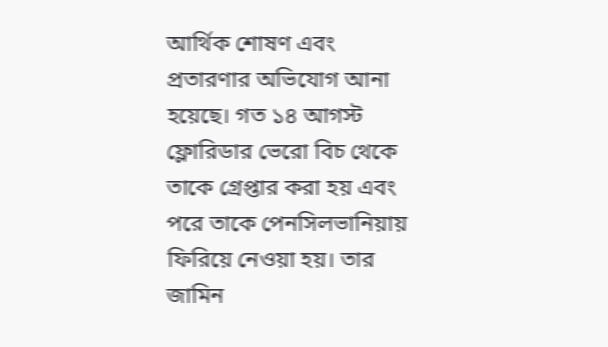আর্থিক শোষণ এবং প্রতারণার অভিযোগ আনা হয়েছে। গত ১৪ আগস্ট ফ্লোরিডার ভেরো বিচ থেকে তাকে গ্রেপ্তার করা হয় এবং পরে তাকে পেনসিলভানিয়ায় ফিরিয়ে নেওয়া হয়। তার জামিন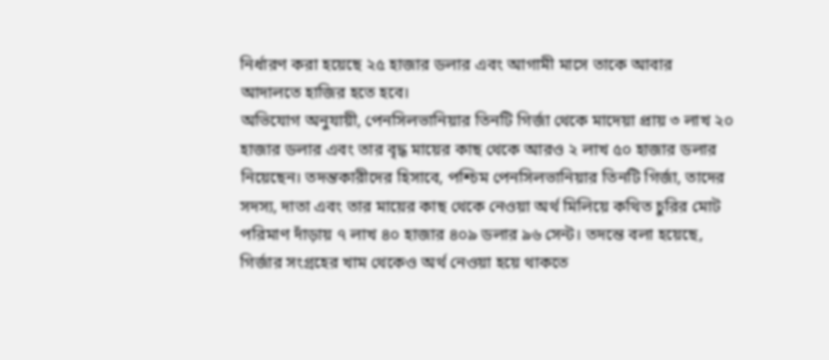নির্ধারণ করা হয়েছে ২৫ হাজার ডলার এবং আগামী মাসে তাকে আবার আদালতে হাজির হতে হবে।
অভিযোগ অনুযায়ী, পেনসিলভানিয়ার তিনটি গির্জা থেকে মাদেয়া প্রায় ৩ লাখ ২০ হাজার ডলার এবং তার বৃদ্ধ মায়ের কাছ থেকে আরও ২ লাখ ৫০ হাজার ডলার নিয়েছেন। তদন্তকারীদের হিসাবে, পশ্চিম পেনসিলভানিয়ার তিনটি গির্জা, তাদের সদস্য, দাতা এবং তার মায়ের কাছ থেকে নেওয়া অর্থ মিলিয়ে কথিত চুরির মোট পরিমাণ দাঁড়ায় ৭ লাখ ৪০ হাজার ৪০৯ ডলার ৯৬ সেন্ট। তদন্তে বলা হয়েছে, গির্জার সংগ্রহের খাম থেকেও অর্থ নেওয়া হয়ে থাকতে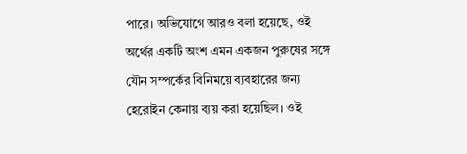পারে। অভিযোগে আরও বলা হয়েছে, ওই অর্থের একটি অংশ এমন একজন পুরুষের সঙ্গে যৌন সম্পর্কের বিনিময়ে ব্যবহারের জন্য হেরোইন কেনায় ব্যয় করা হয়েছিল। ওই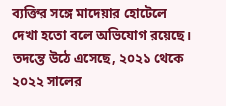ব্যক্তির সঙ্গে মাদেয়ার হোটেলে দেখা হতো বলে অভিযোগ রয়েছে।
তদন্তে উঠে এসেছে, ২০২১ থেকে ২০২২ সালের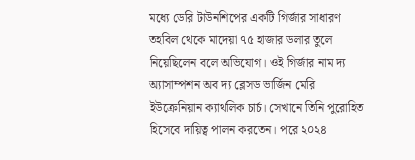মধ্যে ডেরি টাউনশিপের একটি গির্জার সাধারণ তহবিল থেকে মাদেয়া ৭৫ হাজার ডলার তুলে নিয়েছিলেন বলে অভিযোগ। ওই গির্জার নাম দ্য অ্যাসাম্পশন অব দ্য ব্লেসড ভার্জিন মেরি ইউক্রেনিয়ান ক্যাথলিক চার্চ। সেখানে তিনি পুরোহিত হিসেবে দায়িত্ব পালন করতেন। পরে ২০২৪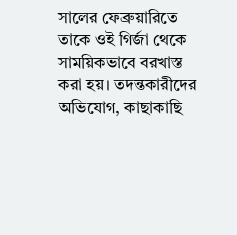সালের ফেব্রুয়ারিতে তাকে ওই গির্জা থেকে সাময়িকভাবে বরখাস্ত করা হয়। তদন্তকারীদের অভিযোগ, কাছাকাছি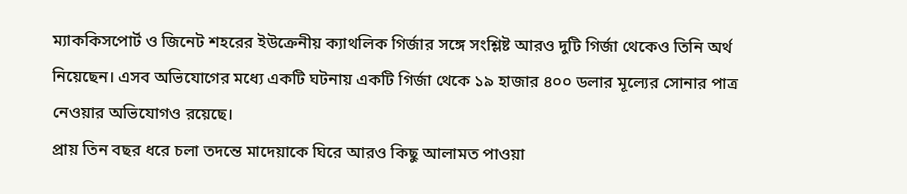ম্যাককিসপোর্ট ও জিনেট শহরের ইউক্রেনীয় ক্যাথলিক গির্জার সঙ্গে সংশ্লিষ্ট আরও দুটি গির্জা থেকেও তিনি অর্থ নিয়েছেন। এসব অভিযোগের মধ্যে একটি ঘটনায় একটি গির্জা থেকে ১৯ হাজার ৪০০ ডলার মূল্যের সোনার পাত্র নেওয়ার অভিযোগও রয়েছে।
প্রায় তিন বছর ধরে চলা তদন্তে মাদেয়াকে ঘিরে আরও কিছু আলামত পাওয়া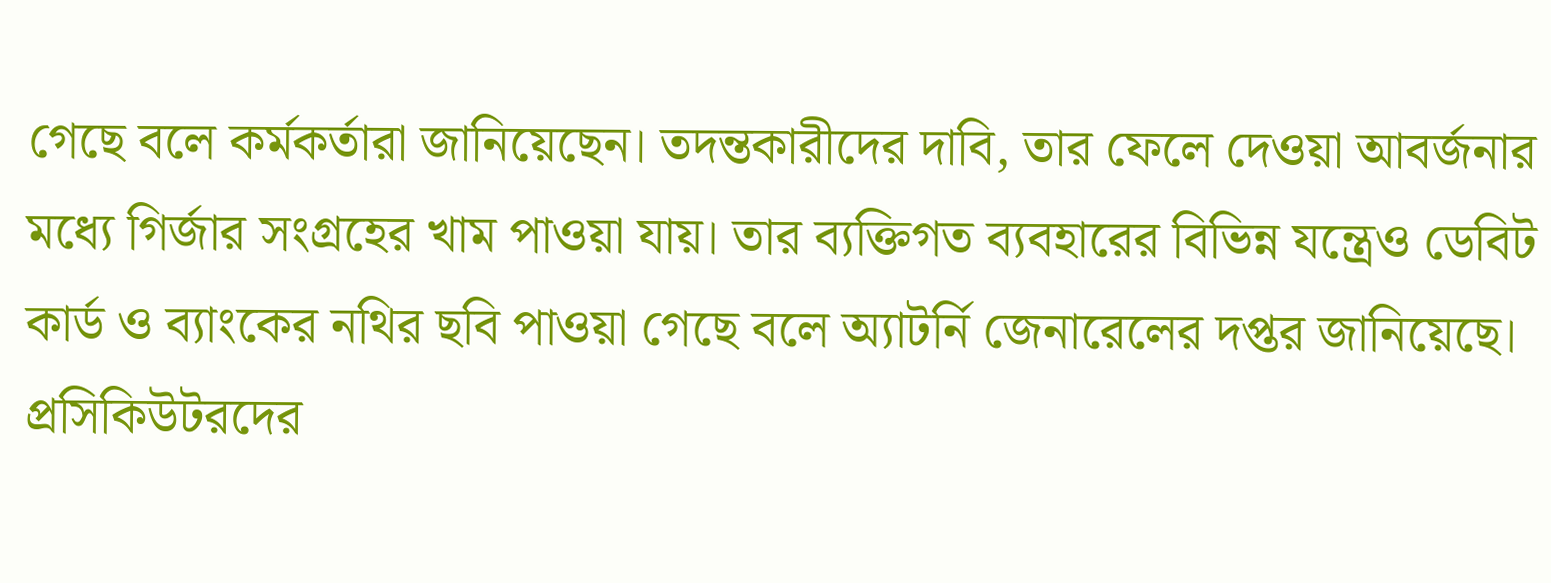গেছে বলে কর্মকর্তারা জানিয়েছেন। তদন্তকারীদের দাবি, তার ফেলে দেওয়া আবর্জনার মধ্যে গির্জার সংগ্রহের খাম পাওয়া যায়। তার ব্যক্তিগত ব্যবহারের বিভিন্ন যন্ত্রেও ডেবিট কার্ড ও ব্যাংকের নথির ছবি পাওয়া গেছে বলে অ্যাটর্নি জেনারেলের দপ্তর জানিয়েছে। প্রসিকিউটরদের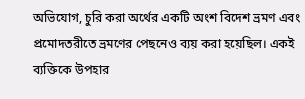অভিযোগ, চুরি করা অর্থের একটি অংশ বিদেশ ভ্রমণ এবং প্রমোদতরীতে ভ্রমণের পেছনেও ব্যয় করা হয়েছিল। একই ব্যক্তিকে উপহার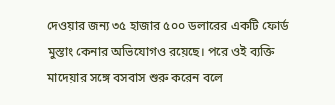দেওয়ার জন্য ৩৫ হাজার ৫০০ ডলারের একটি ফোর্ড মুস্তাং কেনার অভিযোগও রয়েছে। পরে ওই ব্যক্তি মাদেয়ার সঙ্গে বসবাস শুরু করেন বলে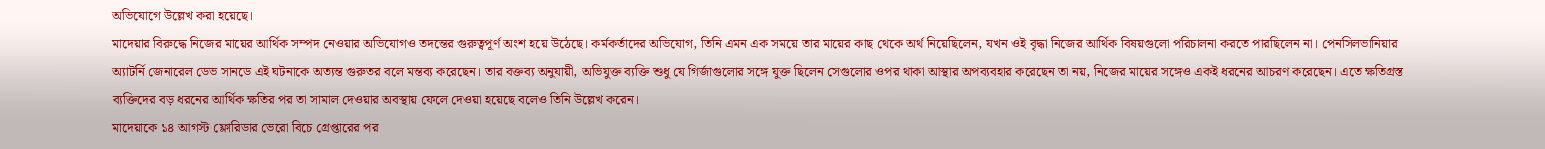অভিযোগে উল্লেখ করা হয়েছে।
মাদেয়ার বিরুদ্ধে নিজের মায়ের আর্থিক সম্পদ নেওয়ার অভিযোগও তদন্তের গুরুত্বপূর্ণ অংশ হয়ে উঠেছে। কর্মকর্তাদের অভিযোগ, তিনি এমন এক সময়ে তার মায়ের কাছ থেকে অর্থ নিয়েছিলেন, যখন ওই বৃদ্ধা নিজের আর্থিক বিষয়গুলো পরিচালনা করতে পারছিলেন না। পেনসিলভানিয়ার অ্যাটর্নি জেনারেল ডেভ সানডে এই ঘটনাকে অত্যন্ত গুরুতর বলে মন্তব্য করেছেন। তার বক্তব্য অনুযায়ী, অভিযুক্ত ব্যক্তি শুধু যে গির্জাগুলোর সঙ্গে যুক্ত ছিলেন সেগুলোর ওপর থাকা আস্থার অপব্যবহার করেছেন তা নয়, নিজের মায়ের সঙ্গেও একই ধরনের আচরণ করেছেন। এতে ক্ষতিগ্রস্ত ব্যক্তিদের বড় ধরনের আর্থিক ক্ষতির পর তা সামাল দেওয়ার অবস্থায় ফেলে দেওয়া হয়েছে বলেও তিনি উল্লেখ করেন।
মাদেয়াকে ১৪ আগস্ট ফ্লোরিডার ভেরো বিচে গ্রেপ্তারের পর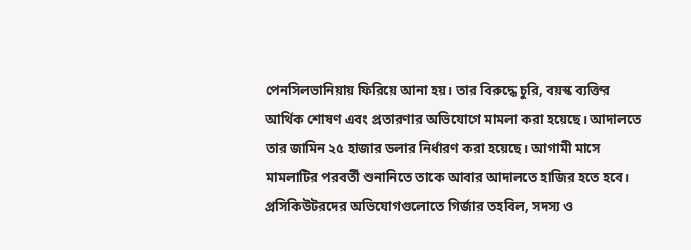পেনসিলভানিয়ায় ফিরিয়ে আনা হয়। তার বিরুদ্ধে চুরি, বয়স্ক ব্যক্তির আর্থিক শোষণ এবং প্রতারণার অভিযোগে মামলা করা হয়েছে। আদালতে তার জামিন ২৫ হাজার ডলার নির্ধারণ করা হয়েছে। আগামী মাসে মামলাটির পরবর্তী শুনানিতে তাকে আবার আদালতে হাজির হতে হবে। প্রসিকিউটরদের অভিযোগগুলোতে গির্জার তহবিল, সদস্য ও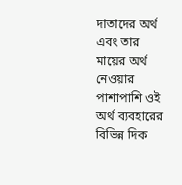দাতাদের অর্থ এবং তার মায়ের অর্থ নেওয়ার পাশাপাশি ওই অর্থ ব্যবহারের বিভিন্ন দিক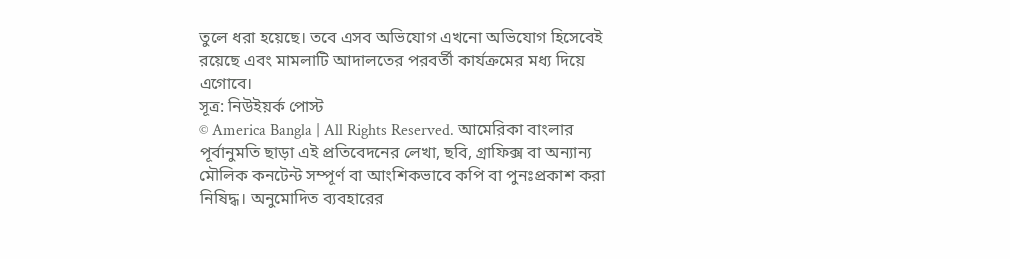তুলে ধরা হয়েছে। তবে এসব অভিযোগ এখনো অভিযোগ হিসেবেই রয়েছে এবং মামলাটি আদালতের পরবর্তী কার্যক্রমের মধ্য দিয়ে এগোবে।
সূত্র: নিউইয়র্ক পোস্ট
© America Bangla | All Rights Reserved. আমেরিকা বাংলার পূর্বানুমতি ছাড়া এই প্রতিবেদনের লেখা, ছবি, গ্রাফিক্স বা অন্যান্য মৌলিক কনটেন্ট সম্পূর্ণ বা আংশিকভাবে কপি বা পুনঃপ্রকাশ করা নিষিদ্ধ। অনুমোদিত ব্যবহারের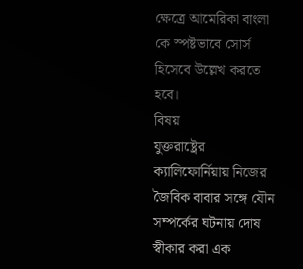ক্ষেত্রে আমেরিকা বাংলা কে স্পষ্টভাবে সোর্স হিসেবে উল্লেখ করতে হবে।
বিষয়
যুক্তরাষ্ট্রের ক্যালিফোর্নিয়ায় নিজের জৈবিক বাবার সঙ্গে যৌন সম্পর্কের ঘটনায় দোষ স্বীকার করা এক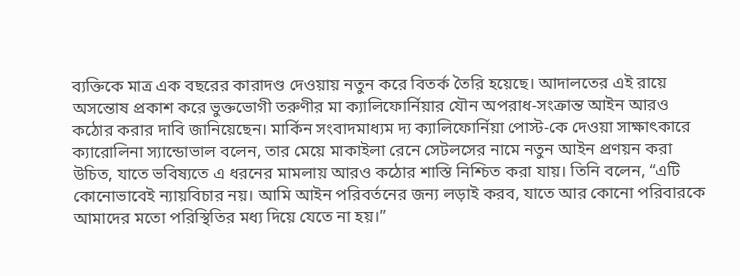ব্যক্তিকে মাত্র এক বছরের কারাদণ্ড দেওয়ায় নতুন করে বিতর্ক তৈরি হয়েছে। আদালতের এই রায়ে অসন্তোষ প্রকাশ করে ভুক্তভোগী তরুণীর মা ক্যালিফোর্নিয়ার যৌন অপরাধ-সংক্রান্ত আইন আরও কঠোর করার দাবি জানিয়েছেন। মার্কিন সংবাদমাধ্যম দ্য ক্যালিফোর্নিয়া পোস্ট-কে দেওয়া সাক্ষাৎকারে ক্যারোলিনা স্যান্ডোভাল বলেন, তার মেয়ে মাকাইলা রেনে সেটলসের নামে নতুন আইন প্রণয়ন করা উচিত, যাতে ভবিষ্যতে এ ধরনের মামলায় আরও কঠোর শাস্তি নিশ্চিত করা যায়। তিনি বলেন, “এটি কোনোভাবেই ন্যায়বিচার নয়। আমি আইন পরিবর্তনের জন্য লড়াই করব, যাতে আর কোনো পরিবারকে আমাদের মতো পরিস্থিতির মধ্য দিয়ে যেতে না হয়।”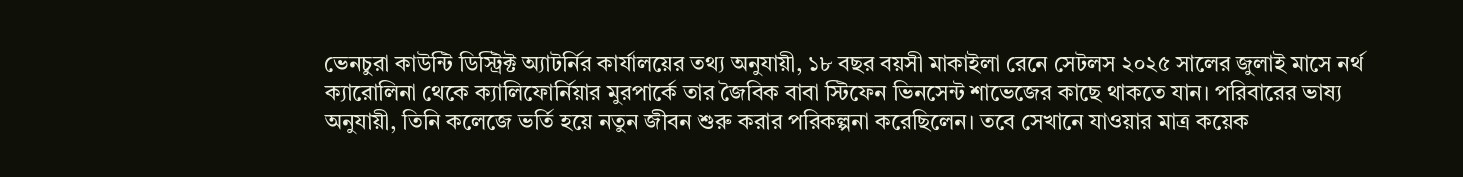ভেনচুরা কাউন্টি ডিস্ট্রিক্ট অ্যাটর্নির কার্যালয়ের তথ্য অনুযায়ী, ১৮ বছর বয়সী মাকাইলা রেনে সেটলস ২০২৫ সালের জুলাই মাসে নর্থ ক্যারোলিনা থেকে ক্যালিফোর্নিয়ার মুরপার্কে তার জৈবিক বাবা স্টিফেন ভিনসেন্ট শাভেজের কাছে থাকতে যান। পরিবারের ভাষ্য অনুযায়ী, তিনি কলেজে ভর্তি হয়ে নতুন জীবন শুরু করার পরিকল্পনা করেছিলেন। তবে সেখানে যাওয়ার মাত্র কয়েক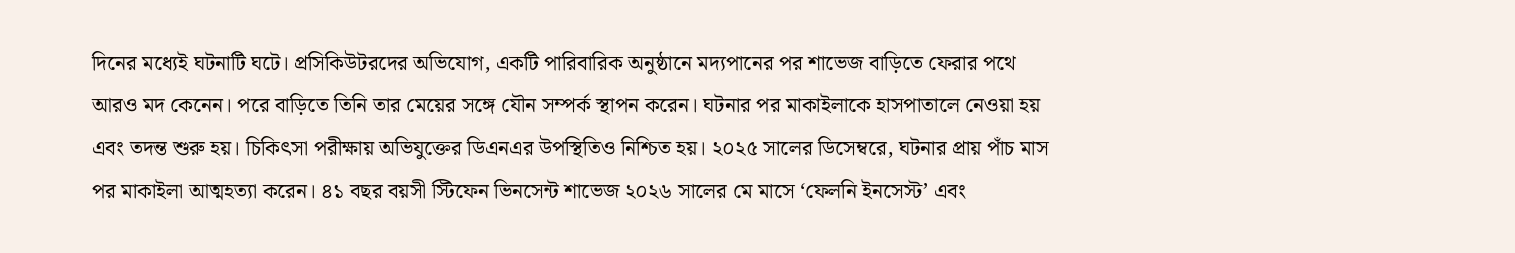দিনের মধ্যেই ঘটনাটি ঘটে। প্রসিকিউটরদের অভিযোগ, একটি পারিবারিক অনুষ্ঠানে মদ্যপানের পর শাভেজ বাড়িতে ফেরার পথে আরও মদ কেনেন। পরে বাড়িতে তিনি তার মেয়ের সঙ্গে যৌন সম্পর্ক স্থাপন করেন। ঘটনার পর মাকাইলাকে হাসপাতালে নেওয়া হয় এবং তদন্ত শুরু হয়। চিকিৎসা পরীক্ষায় অভিযুক্তের ডিএনএর উপস্থিতিও নিশ্চিত হয়। ২০২৫ সালের ডিসেম্বরে, ঘটনার প্রায় পাঁচ মাস পর মাকাইলা আত্মহত্যা করেন। ৪১ বছর বয়সী স্টিফেন ভিনসেন্ট শাভেজ ২০২৬ সালের মে মাসে ‘ফেলনি ইনসেস্ট’ এবং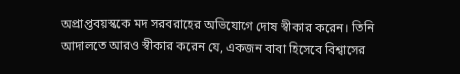অপ্রাপ্তবয়স্ককে মদ সরবরাহের অভিযোগে দোষ স্বীকার করেন। তিনি আদালতে আরও স্বীকার করেন যে, একজন বাবা হিসেবে বিশ্বাসের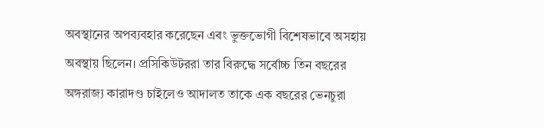অবস্থানের অপব্যবহার করেছেন এবং ভুক্তভোগী বিশেষভাবে অসহায় অবস্থায় ছিলেন। প্রসিকিউটররা তার বিরুদ্ধে সর্বোচ্চ তিন বছরের অঙ্গরাজ্য কারাদণ্ড চাইলেও আদালত তাকে এক বছরের ভেনচুরা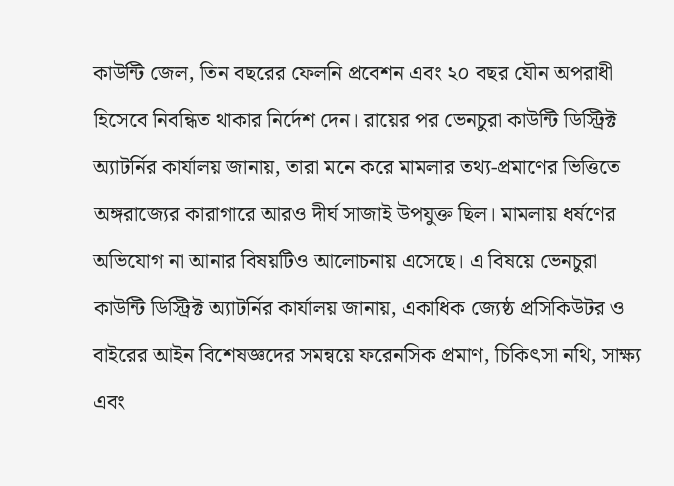কাউন্টি জেল, তিন বছরের ফেলনি প্রবেশন এবং ২০ বছর যৌন অপরাধী হিসেবে নিবন্ধিত থাকার নির্দেশ দেন। রায়ের পর ভেনচুরা কাউন্টি ডিস্ট্রিক্ট অ্যাটর্নির কার্যালয় জানায়, তারা মনে করে মামলার তথ্য-প্রমাণের ভিত্তিতে অঙ্গরাজ্যের কারাগারে আরও দীর্ঘ সাজাই উপযুক্ত ছিল। মামলায় ধর্ষণের অভিযোগ না আনার বিষয়টিও আলোচনায় এসেছে। এ বিষয়ে ভেনচুরা কাউন্টি ডিস্ট্রিক্ট অ্যাটর্নির কার্যালয় জানায়, একাধিক জ্যেষ্ঠ প্রসিকিউটর ও বাইরের আইন বিশেষজ্ঞদের সমন্বয়ে ফরেনসিক প্রমাণ, চিকিৎসা নথি, সাক্ষ্য এবং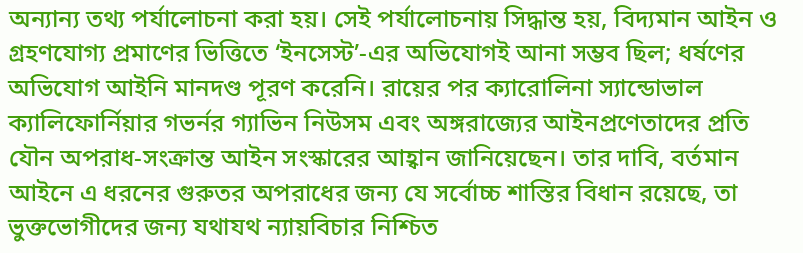অন্যান্য তথ্য পর্যালোচনা করা হয়। সেই পর্যালোচনায় সিদ্ধান্ত হয়, বিদ্যমান আইন ও গ্রহণযোগ্য প্রমাণের ভিত্তিতে ‘ইনসেস্ট’-এর অভিযোগই আনা সম্ভব ছিল; ধর্ষণের অভিযোগ আইনি মানদণ্ড পূরণ করেনি। রায়ের পর ক্যারোলিনা স্যান্ডোভাল ক্যালিফোর্নিয়ার গভর্নর গ্যাভিন নিউসম এবং অঙ্গরাজ্যের আইনপ্রণেতাদের প্রতি যৌন অপরাধ-সংক্রান্ত আইন সংস্কারের আহ্বান জানিয়েছেন। তার দাবি, বর্তমান আইনে এ ধরনের গুরুতর অপরাধের জন্য যে সর্বোচ্চ শাস্তির বিধান রয়েছে, তা ভুক্তভোগীদের জন্য যথাযথ ন্যায়বিচার নিশ্চিত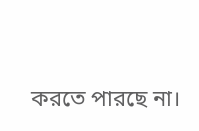করতে পারছে না।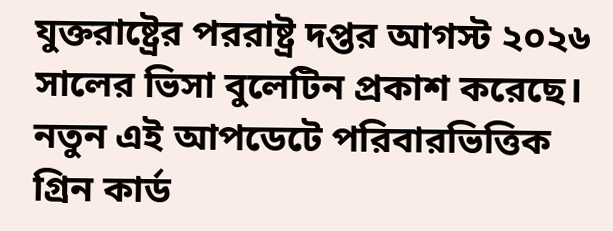যুক্তরাষ্ট্রের পররাষ্ট্র দপ্তর আগস্ট ২০২৬ সালের ভিসা বুলেটিন প্রকাশ করেছে। নতুন এই আপডেটে পরিবারভিত্তিক গ্রিন কার্ড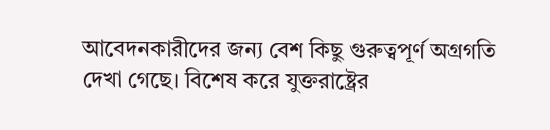আবেদনকারীদের জন্য বেশ কিছু গুরুত্বপূর্ণ অগ্রগতি দেখা গেছে। বিশেষ করে যুক্তরাষ্ট্রের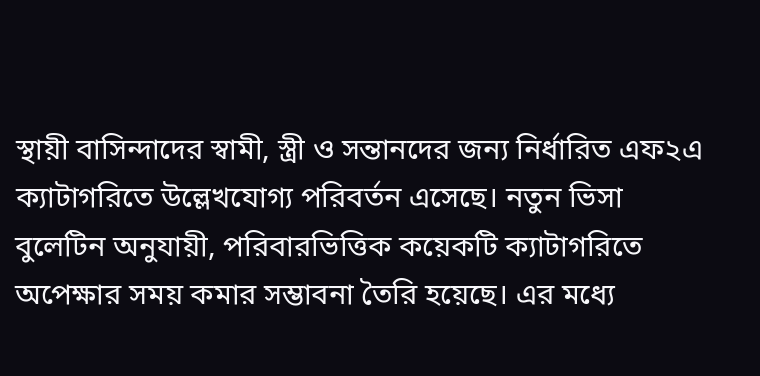স্থায়ী বাসিন্দাদের স্বামী, স্ত্রী ও সন্তানদের জন্য নির্ধারিত এফ২এ ক্যাটাগরিতে উল্লেখযোগ্য পরিবর্তন এসেছে। নতুন ভিসা বুলেটিন অনুযায়ী, পরিবারভিত্তিক কয়েকটি ক্যাটাগরিতে অপেক্ষার সময় কমার সম্ভাবনা তৈরি হয়েছে। এর মধ্যে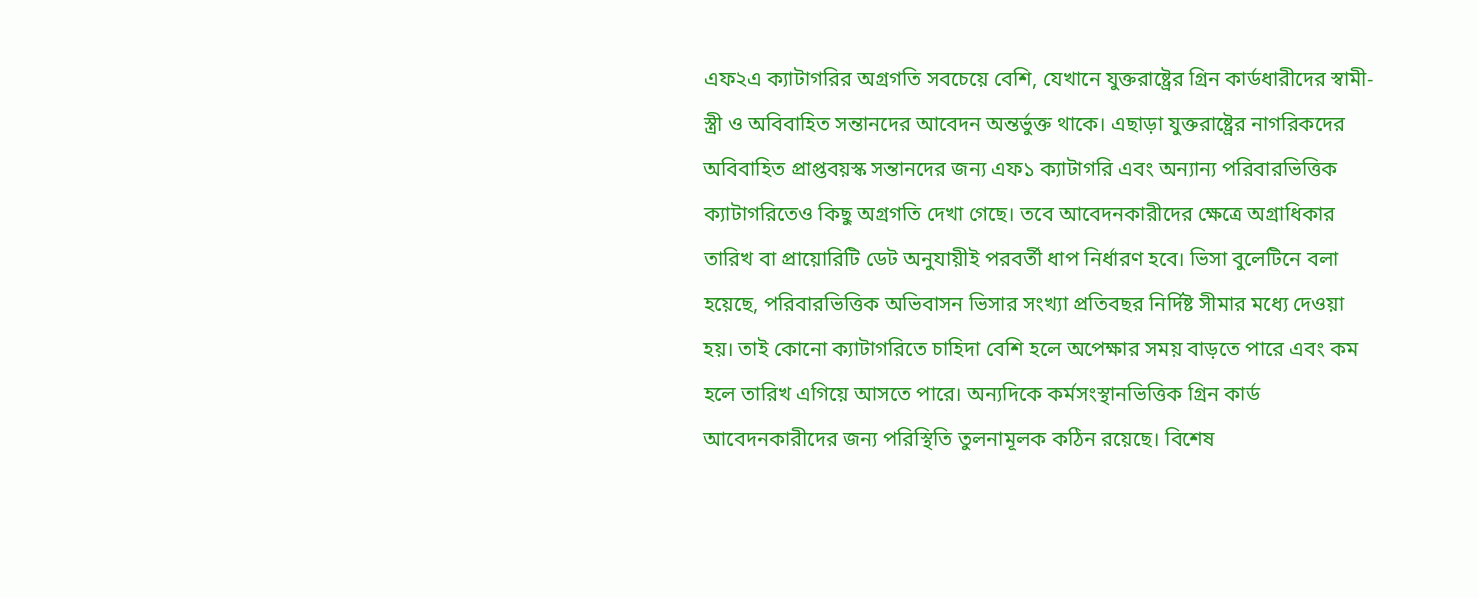এফ২এ ক্যাটাগরির অগ্রগতি সবচেয়ে বেশি, যেখানে যুক্তরাষ্ট্রের গ্রিন কার্ডধারীদের স্বামী-স্ত্রী ও অবিবাহিত সন্তানদের আবেদন অন্তর্ভুক্ত থাকে। এছাড়া যুক্তরাষ্ট্রের নাগরিকদের অবিবাহিত প্রাপ্তবয়স্ক সন্তানদের জন্য এফ১ ক্যাটাগরি এবং অন্যান্য পরিবারভিত্তিক ক্যাটাগরিতেও কিছু অগ্রগতি দেখা গেছে। তবে আবেদনকারীদের ক্ষেত্রে অগ্রাধিকার তারিখ বা প্রায়োরিটি ডেট অনুযায়ীই পরবর্তী ধাপ নির্ধারণ হবে। ভিসা বুলেটিনে বলা হয়েছে, পরিবারভিত্তিক অভিবাসন ভিসার সংখ্যা প্রতিবছর নির্দিষ্ট সীমার মধ্যে দেওয়া হয়। তাই কোনো ক্যাটাগরিতে চাহিদা বেশি হলে অপেক্ষার সময় বাড়তে পারে এবং কম হলে তারিখ এগিয়ে আসতে পারে। অন্যদিকে কর্মসংস্থানভিত্তিক গ্রিন কার্ড আবেদনকারীদের জন্য পরিস্থিতি তুলনামূলক কঠিন রয়েছে। বিশেষ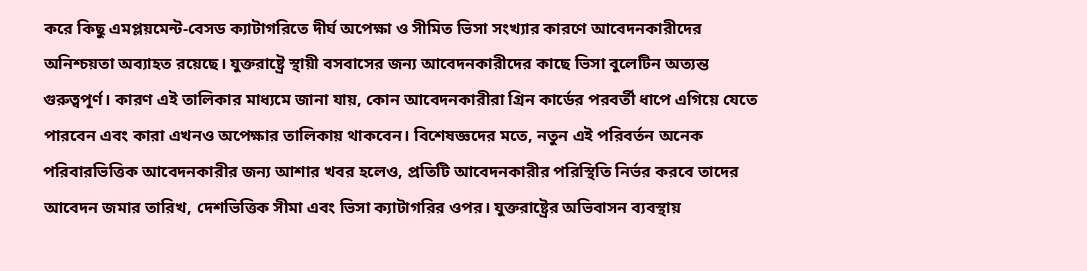করে কিছু এমপ্লয়মেন্ট-বেসড ক্যাটাগরিতে দীর্ঘ অপেক্ষা ও সীমিত ভিসা সংখ্যার কারণে আবেদনকারীদের অনিশ্চয়তা অব্যাহত রয়েছে। যুক্তরাষ্ট্রে স্থায়ী বসবাসের জন্য আবেদনকারীদের কাছে ভিসা বুলেটিন অত্যন্ত গুরুত্বপূর্ণ। কারণ এই তালিকার মাধ্যমে জানা যায়, কোন আবেদনকারীরা গ্রিন কার্ডের পরবর্তী ধাপে এগিয়ে যেতে পারবেন এবং কারা এখনও অপেক্ষার তালিকায় থাকবেন। বিশেষজ্ঞদের মতে, নতুন এই পরিবর্তন অনেক পরিবারভিত্তিক আবেদনকারীর জন্য আশার খবর হলেও, প্রতিটি আবেদনকারীর পরিস্থিতি নির্ভর করবে তাদের আবেদন জমার তারিখ, দেশভিত্তিক সীমা এবং ভিসা ক্যাটাগরির ওপর। যুক্তরাষ্ট্রের অভিবাসন ব্যবস্থায়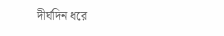দীর্ঘদিন ধরে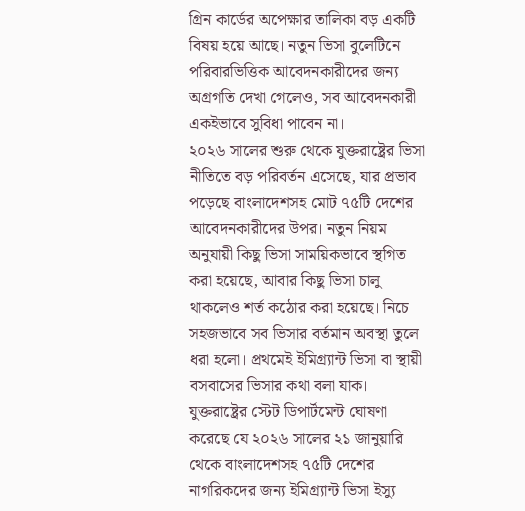গ্রিন কার্ডের অপেক্ষার তালিকা বড় একটি বিষয় হয়ে আছে। নতুন ভিসা বুলেটিনে পরিবারভিত্তিক আবেদনকারীদের জন্য অগ্রগতি দেখা গেলেও, সব আবেদনকারী একইভাবে সুবিধা পাবেন না।
২০২৬ সালের শুরু থেকে যুক্তরাষ্ট্রের ভিসা নীতিতে বড় পরিবর্তন এসেছে, যার প্রভাব পড়েছে বাংলাদেশসহ মোট ৭৫টি দেশের আবেদনকারীদের উপর। নতুন নিয়ম অনুযায়ী কিছু ভিসা সাময়িকভাবে স্থগিত করা হয়েছে, আবার কিছু ভিসা চালু থাকলেও শর্ত কঠোর করা হয়েছে। নিচে সহজভাবে সব ভিসার বর্তমান অবস্থা তুলে ধরা হলো। প্রথমেই ইমিগ্র্যান্ট ভিসা বা স্থায়ী বসবাসের ভিসার কথা বলা যাক। যুক্তরাষ্ট্রের স্টেট ডিপার্টমেন্ট ঘোষণা করেছে যে ২০২৬ সালের ২১ জানুয়ারি থেকে বাংলাদেশসহ ৭৫টি দেশের নাগরিকদের জন্য ইমিগ্র্যান্ট ভিসা ইস্যু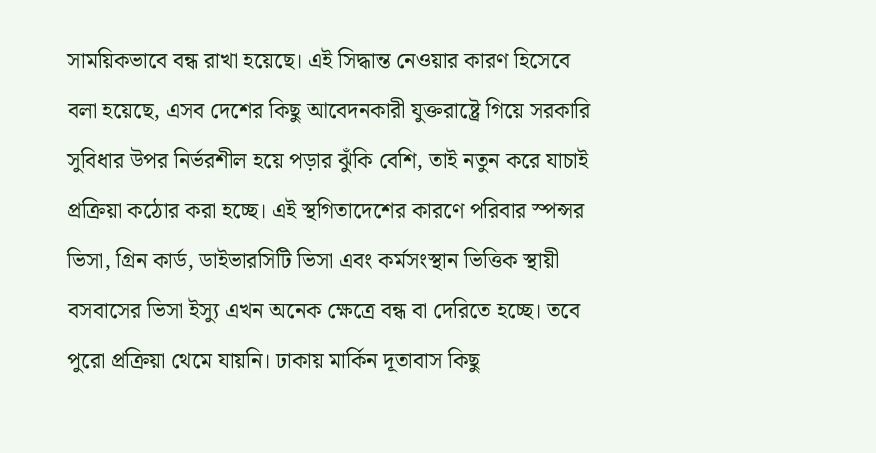সাময়িকভাবে বন্ধ রাখা হয়েছে। এই সিদ্ধান্ত নেওয়ার কারণ হিসেবে বলা হয়েছে, এসব দেশের কিছু আবেদনকারী যুক্তরাষ্ট্রে গিয়ে সরকারি সুবিধার উপর নির্ভরশীল হয়ে পড়ার ঝুঁকি বেশি, তাই নতুন করে যাচাই প্রক্রিয়া কঠোর করা হচ্ছে। এই স্থগিতাদেশের কারণে পরিবার স্পন্সর ভিসা, গ্রিন কার্ড, ডাইভারসিটি ভিসা এবং কর্মসংস্থান ভিত্তিক স্থায়ী বসবাসের ভিসা ইস্যু এখন অনেক ক্ষেত্রে বন্ধ বা দেরিতে হচ্ছে। তবে পুরো প্রক্রিয়া থেমে যায়নি। ঢাকায় মার্কিন দূতাবাস কিছু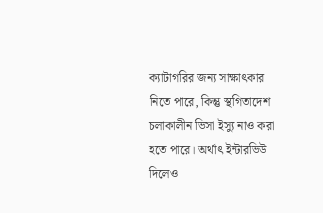ক্যাটাগরির জন্য সাক্ষাৎকার নিতে পারে, কিন্তু স্থগিতাদেশ চলাকালীন ভিসা ইস্যু নাও করা হতে পারে। অর্থাৎ ইন্টারভিউ দিলেও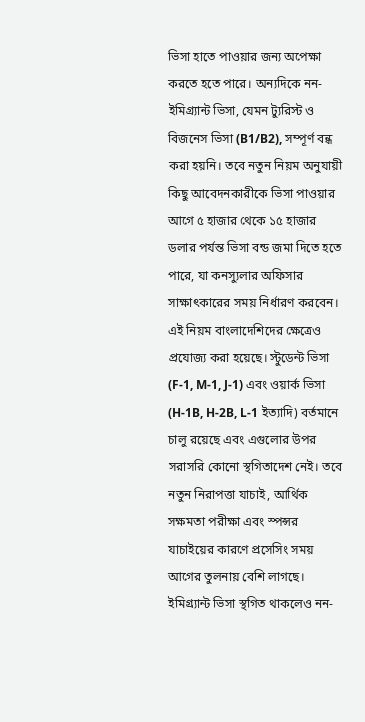ভিসা হাতে পাওয়ার জন্য অপেক্ষা করতে হতে পারে। অন্যদিকে নন-ইমিগ্র্যান্ট ভিসা, যেমন ট্যুরিস্ট ও বিজনেস ভিসা (B1/B2), সম্পূর্ণ বন্ধ করা হয়নি। তবে নতুন নিয়ম অনুযায়ী কিছু আবেদনকারীকে ভিসা পাওয়ার আগে ৫ হাজার থেকে ১৫ হাজার ডলার পর্যন্ত ভিসা বন্ড জমা দিতে হতে পারে, যা কনস্যুলার অফিসার সাক্ষাৎকারের সময় নির্ধারণ করবেন। এই নিয়ম বাংলাদেশিদের ক্ষেত্রেও প্রযোজ্য করা হয়েছে। স্টুডেন্ট ভিসা (F-1, M-1, J-1) এবং ওয়ার্ক ভিসা (H-1B, H-2B, L-1 ইত্যাদি) বর্তমানে চালু রয়েছে এবং এগুলোর উপর সরাসরি কোনো স্থগিতাদেশ নেই। তবে নতুন নিরাপত্তা যাচাই, আর্থিক সক্ষমতা পরীক্ষা এবং স্পন্সর যাচাইয়ের কারণে প্রসেসিং সময় আগের তুলনায় বেশি লাগছে। ইমিগ্র্যান্ট ভিসা স্থগিত থাকলেও নন-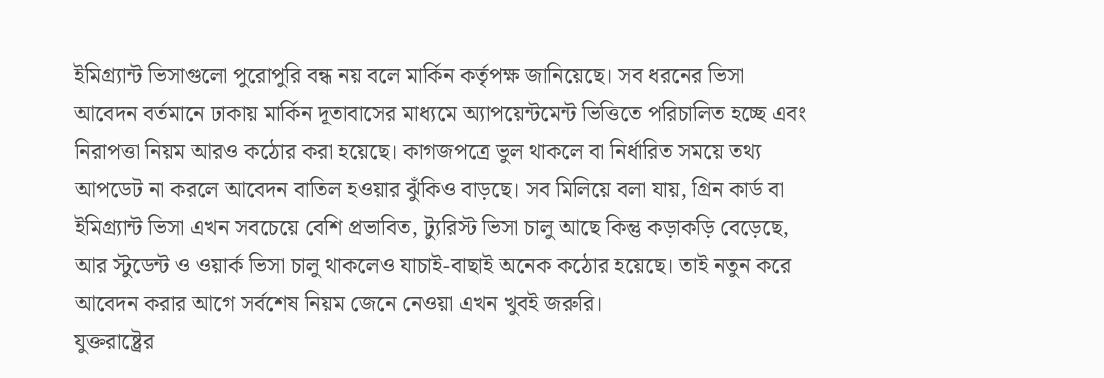ইমিগ্র্যান্ট ভিসাগুলো পুরোপুরি বন্ধ নয় বলে মার্কিন কর্তৃপক্ষ জানিয়েছে। সব ধরনের ভিসা আবেদন বর্তমানে ঢাকায় মার্কিন দূতাবাসের মাধ্যমে অ্যাপয়েন্টমেন্ট ভিত্তিতে পরিচালিত হচ্ছে এবং নিরাপত্তা নিয়ম আরও কঠোর করা হয়েছে। কাগজপত্রে ভুল থাকলে বা নির্ধারিত সময়ে তথ্য আপডেট না করলে আবেদন বাতিল হওয়ার ঝুঁকিও বাড়ছে। সব মিলিয়ে বলা যায়, গ্রিন কার্ড বা ইমিগ্র্যান্ট ভিসা এখন সবচেয়ে বেশি প্রভাবিত, ট্যুরিস্ট ভিসা চালু আছে কিন্তু কড়াকড়ি বেড়েছে, আর স্টুডেন্ট ও ওয়ার্ক ভিসা চালু থাকলেও যাচাই-বাছাই অনেক কঠোর হয়েছে। তাই নতুন করে আবেদন করার আগে সর্বশেষ নিয়ম জেনে নেওয়া এখন খুবই জরুরি।
যুক্তরাষ্ট্রের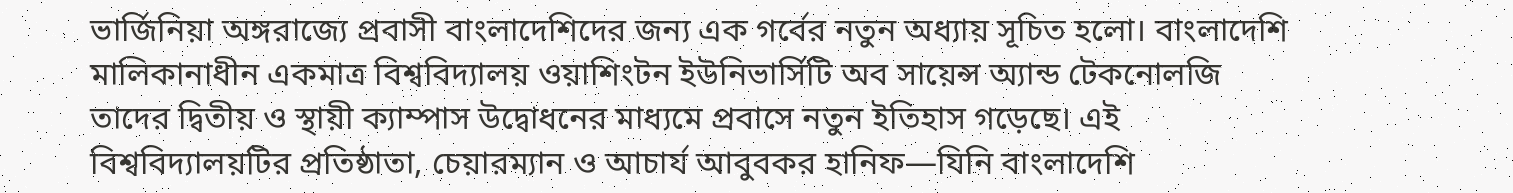ভার্জিনিয়া অঙ্গরাজ্যে প্রবাসী বাংলাদেশিদের জন্য এক গর্বের নতুন অধ্যায় সূচিত হলো। বাংলাদেশি মালিকানাধীন একমাত্র বিশ্ববিদ্যালয় ওয়াশিংটন ইউনিভার্সিটি অব সায়েন্স অ্যান্ড টেকনোলজি তাদের দ্বিতীয় ও স্থায়ী ক্যাম্পাস উদ্বোধনের মাধ্যমে প্রবাসে নতুন ইতিহাস গড়েছে। এই বিশ্ববিদ্যালয়টির প্রতিষ্ঠাতা, চেয়ারম্যান ও আচার্য আবুবকর হানিফ—যিনি বাংলাদেশি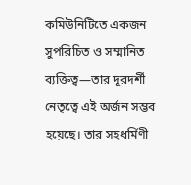কমিউনিটিতে একজন সুপরিচিত ও সম্মানিত ব্যক্তিত্ব—তার দূরদর্শী নেতৃত্বে এই অর্জন সম্ভব হয়েছে। তার সহধর্মিণী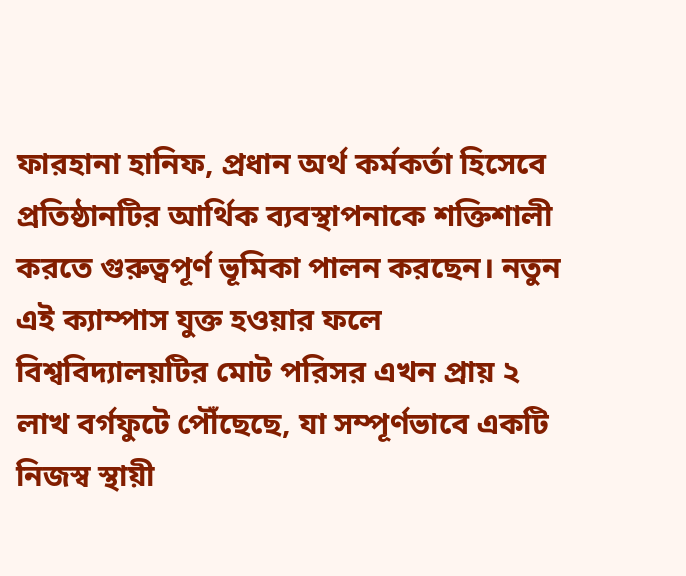ফারহানা হানিফ, প্রধান অর্থ কর্মকর্তা হিসেবে প্রতিষ্ঠানটির আর্থিক ব্যবস্থাপনাকে শক্তিশালী করতে গুরুত্বপূর্ণ ভূমিকা পালন করছেন। নতুন এই ক্যাম্পাস যুক্ত হওয়ার ফলে বিশ্ববিদ্যালয়টির মোট পরিসর এখন প্রায় ২ লাখ বর্গফুটে পৌঁছেছে, যা সম্পূর্ণভাবে একটি নিজস্ব স্থায়ী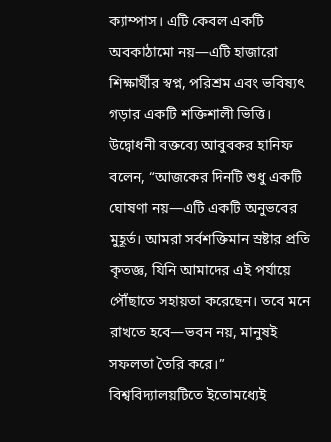ক্যাম্পাস। এটি কেবল একটি অবকাঠামো নয়—এটি হাজারো শিক্ষার্থীর স্বপ্ন, পরিশ্রম এবং ভবিষ্যৎ গড়ার একটি শক্তিশালী ভিত্তি। উদ্বোধনী বক্তব্যে আবুবকর হানিফ বলেন, “আজকের দিনটি শুধু একটি ঘোষণা নয়—এটি একটি অনুভবের মুহূর্ত। আমরা সর্বশক্তিমান স্রষ্টার প্রতি কৃতজ্ঞ, যিনি আমাদের এই পর্যায়ে পৌঁছাতে সহায়তা করেছেন। তবে মনে রাখতে হবে—ভবন নয়, মানুষই সফলতা তৈরি করে।” বিশ্ববিদ্যালয়টিতে ইতোমধ্যেই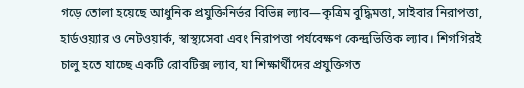গড়ে তোলা হয়েছে আধুনিক প্রযুক্তিনির্ভর বিভিন্ন ল্যাব—কৃত্রিম বুদ্ধিমত্তা, সাইবার নিরাপত্তা, হার্ডওয়্যার ও নেটওয়ার্ক, স্বাস্থ্যসেবা এবং নিরাপত্তা পর্যবেক্ষণ কেন্দ্রভিত্তিক ল্যাব। শিগগিরই চালু হতে যাচ্ছে একটি রোবটিক্স ল্যাব, যা শিক্ষার্থীদের প্রযুক্তিগত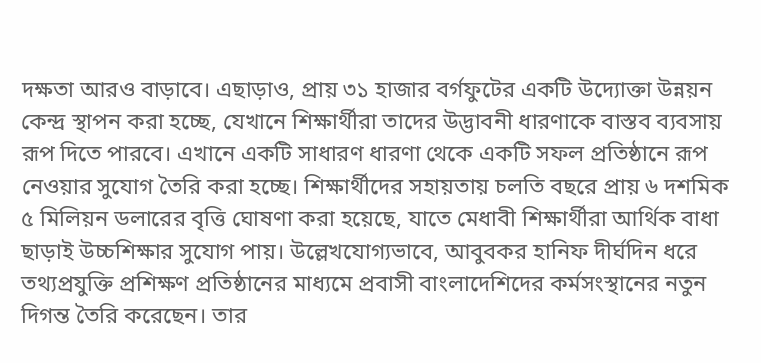দক্ষতা আরও বাড়াবে। এছাড়াও, প্রায় ৩১ হাজার বর্গফুটের একটি উদ্যোক্তা উন্নয়ন কেন্দ্র স্থাপন করা হচ্ছে, যেখানে শিক্ষার্থীরা তাদের উদ্ভাবনী ধারণাকে বাস্তব ব্যবসায় রূপ দিতে পারবে। এখানে একটি সাধারণ ধারণা থেকে একটি সফল প্রতিষ্ঠানে রূপ নেওয়ার সুযোগ তৈরি করা হচ্ছে। শিক্ষার্থীদের সহায়তায় চলতি বছরে প্রায় ৬ দশমিক ৫ মিলিয়ন ডলারের বৃত্তি ঘোষণা করা হয়েছে, যাতে মেধাবী শিক্ষার্থীরা আর্থিক বাধা ছাড়াই উচ্চশিক্ষার সুযোগ পায়। উল্লেখযোগ্যভাবে, আবুবকর হানিফ দীর্ঘদিন ধরে তথ্যপ্রযুক্তি প্রশিক্ষণ প্রতিষ্ঠানের মাধ্যমে প্রবাসী বাংলাদেশিদের কর্মসংস্থানের নতুন দিগন্ত তৈরি করেছেন। তার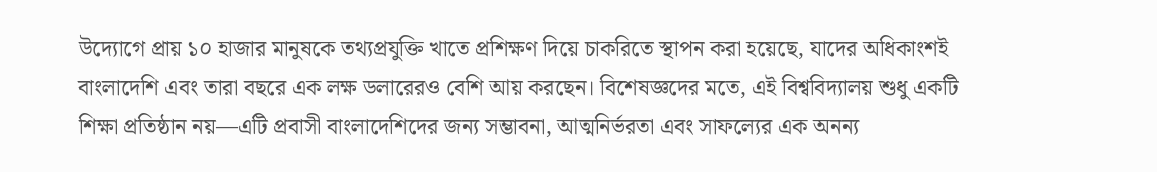উদ্যোগে প্রায় ১০ হাজার মানুষকে তথ্যপ্রযুক্তি খাতে প্রশিক্ষণ দিয়ে চাকরিতে স্থাপন করা হয়েছে, যাদের অধিকাংশই বাংলাদেশি এবং তারা বছরে এক লক্ষ ডলারেরও বেশি আয় করছেন। বিশেষজ্ঞদের মতে, এই বিশ্ববিদ্যালয় শুধু একটি শিক্ষা প্রতিষ্ঠান নয়—এটি প্রবাসী বাংলাদেশিদের জন্য সম্ভাবনা, আত্মনির্ভরতা এবং সাফল্যের এক অনন্য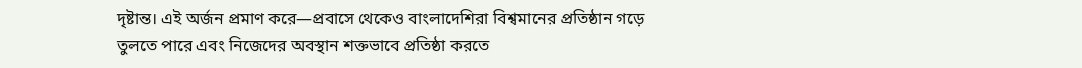দৃষ্টান্ত। এই অর্জন প্রমাণ করে—প্রবাসে থেকেও বাংলাদেশিরা বিশ্বমানের প্রতিষ্ঠান গড়ে তুলতে পারে এবং নিজেদের অবস্থান শক্তভাবে প্রতিষ্ঠা করতে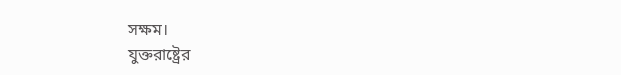সক্ষম।
যুক্তরাষ্ট্রের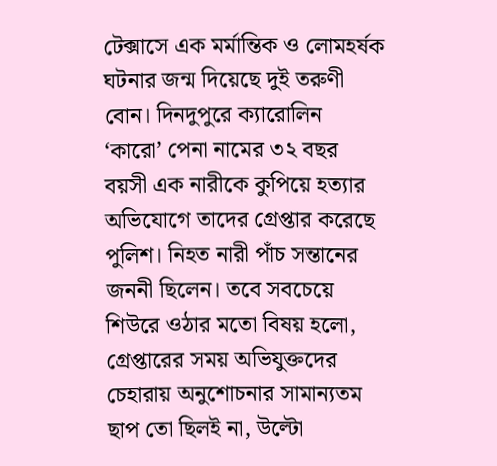টেক্সাসে এক মর্মান্তিক ও লোমহর্ষক ঘটনার জন্ম দিয়েছে দুই তরুণী বোন। দিনদুপুরে ক্যারোলিন ‘কারো’ পেনা নামের ৩২ বছর বয়সী এক নারীকে কুপিয়ে হত্যার অভিযোগে তাদের গ্রেপ্তার করেছে পুলিশ। নিহত নারী পাঁচ সন্তানের জননী ছিলেন। তবে সবচেয়ে শিউরে ওঠার মতো বিষয় হলো, গ্রেপ্তারের সময় অভিযুক্তদের চেহারায় অনুশোচনার সামান্যতম ছাপ তো ছিলই না, উল্টো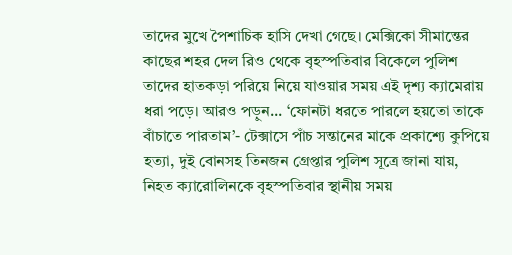তাদের মুখে পৈশাচিক হাসি দেখা গেছে। মেক্সিকো সীমান্তের কাছের শহর দেল রিও থেকে বৃহস্পতিবার বিকেলে পুলিশ তাদের হাতকড়া পরিয়ে নিয়ে যাওয়ার সময় এই দৃশ্য ক্যামেরায় ধরা পড়ে। আরও পড়ুন... ‘ফোনটা ধরতে পারলে হয়তো তাকে বাঁচাতে পারতাম’- টেক্সাসে পাঁচ সন্তানের মাকে প্রকাশ্যে কুপিয়ে হত্যা, দুই বোনসহ তিনজন গ্রেপ্তার পুলিশ সূত্রে জানা যায়, নিহত ক্যারোলিনকে বৃহস্পতিবার স্থানীয় সময়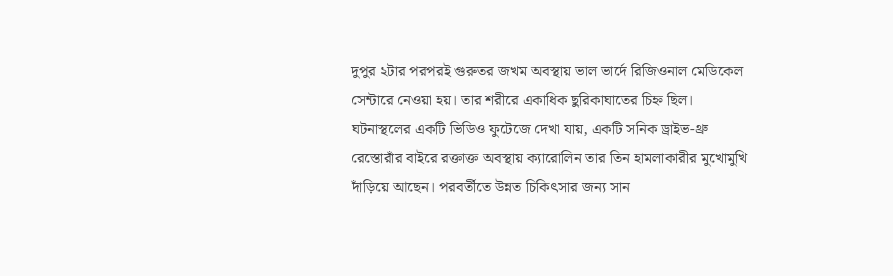দুপুর ২টার পরপরই গুরুতর জখম অবস্থায় ভাল ভার্দে রিজিওনাল মেডিকেল সেন্টারে নেওয়া হয়। তার শরীরে একাধিক ছুরিকাঘাতের চিহ্ন ছিল। ঘটনাস্থলের একটি ভিডিও ফুটেজে দেখা যায়, একটি সনিক ড্রাইভ-থ্রু রেস্তোরাঁর বাইরে রক্তাক্ত অবস্থায় ক্যারোলিন তার তিন হামলাকারীর মুখোমুখি দাঁড়িয়ে আছেন। পরবর্তীতে উন্নত চিকিৎসার জন্য সান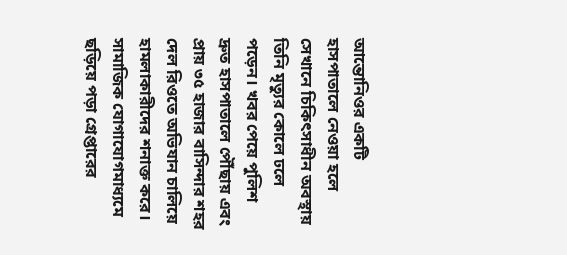আন্তোনিওর একটি হাসপাতালে নেওয়া হলে সেখানে চিকিৎসাধীন অবস্থায় তিনি মৃত্যুর কোলে ঢলে পড়েন। খবর পেয়ে পুলিশ দ্রুত হাসপাতালে পৌঁছায় এবং প্রায় ৩৫ হাজার বাসিন্দার শহর দেল রিওতে অভিযান চালিয়ে হামলাকারীদের শনাক্ত করে। সামাজিক যোগাযোগমাধ্যমে ছড়িয়ে পড়া গ্রেপ্তারের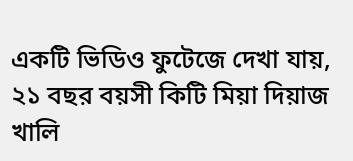একটি ভিডিও ফুটেজে দেখা যায়, ২১ বছর বয়সী কিটি মিয়া দিয়াজ খালি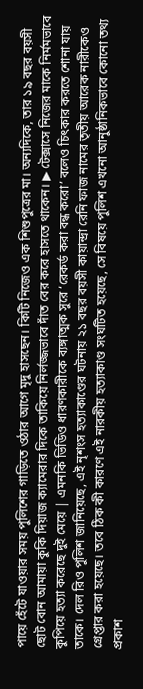পায়ে হেঁটে যাওয়ার সময় পুলিশের গাড়িতে ওঠার আগে মৃদু হাসছেন। কিটি নিজেও এক শিশুপুত্রের মা। অন্যদিকে, তার ১৯ বছর বয়সী ছোট বোন আমায়া কুকি দিয়াজ ক্যামেরার দিকে তাকিয়ে নির্লজ্জভাবে দাঁত বের করে হাসতে থাকেন। ▶ টেক্সাসে নিজের মাকে নির্মমভাবে কুপিয়ে হত্যা করেছে দুই মেয়ে | এমনকি ভিডিও ধারণকারীকে ব্যঙ্গাত্মক সুরে ‘রেকর্ড করা বন্ধ করো’ বলেও চিৎকার করতে শোনা যায় তাকে। দেল রিও পুলিশ জানিয়েছে, এই নৃশংস হত্যাকাণ্ডের ঘটনায় ২১ বছর বয়সী কায়ান্দ্রা রেনি ফাজ নামের তৃতীয় আরেক নারীকেও গ্রেপ্তার করা হয়েছে। তবে ঠিক কী কারণে এই নারকীয় হত্যাকাণ্ড সংঘটিত হয়েছে, সে বিষয়ে পুলিশ এখনো আনুষ্ঠানিকভাবে কোনো তথ্য প্রকাশ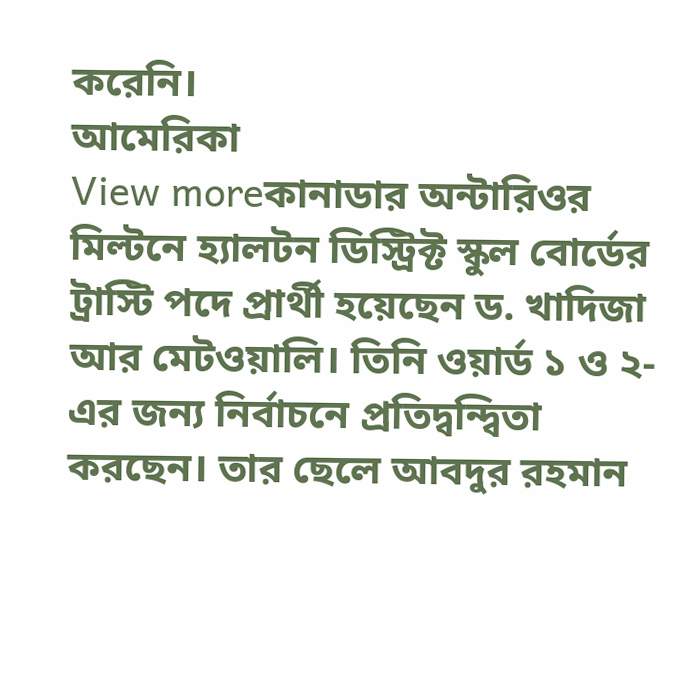করেনি।
আমেরিকা
View moreকানাডার অন্টারিওর মিল্টনে হ্যালটন ডিস্ট্রিক্ট স্কুল বোর্ডের ট্রাস্টি পদে প্রার্থী হয়েছেন ড. খাদিজা আর মেটওয়ালি। তিনি ওয়ার্ড ১ ও ২-এর জন্য নির্বাচনে প্রতিদ্বন্দ্বিতা করছেন। তার ছেলে আবদুর রহমান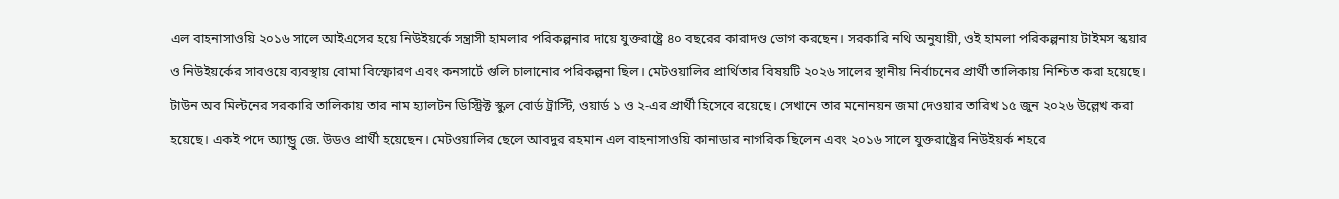এল বাহনাসাওয়ি ২০১৬ সালে আইএসের হয়ে নিউইয়র্কে সন্ত্রাসী হামলার পরিকল্পনার দায়ে যুক্তরাষ্ট্রে ৪০ বছরের কারাদণ্ড ভোগ করছেন। সরকারি নথি অনুযায়ী, ওই হামলা পরিকল্পনায় টাইমস স্কয়ার ও নিউইয়র্কের সাবওয়ে ব্যবস্থায় বোমা বিস্ফোরণ এবং কনসার্টে গুলি চালানোর পরিকল্পনা ছিল। মেটওয়ালির প্রার্থিতার বিষয়টি ২০২৬ সালের স্থানীয় নির্বাচনের প্রার্থী তালিকায় নিশ্চিত করা হয়েছে। টাউন অব মিল্টনের সরকারি তালিকায় তার নাম হ্যালটন ডিস্ট্রিক্ট স্কুল বোর্ড ট্রাস্টি, ওয়ার্ড ১ ও ২-এর প্রার্থী হিসেবে রয়েছে। সেখানে তার মনোনয়ন জমা দেওয়ার তারিখ ১৫ জুন ২০২৬ উল্লেখ করা হয়েছে। একই পদে অ্যান্ড্রু জে. উডও প্রার্থী হয়েছেন। মেটওয়ালির ছেলে আবদুর রহমান এল বাহনাসাওয়ি কানাডার নাগরিক ছিলেন এবং ২০১৬ সালে যুক্তরাষ্ট্রের নিউইয়র্ক শহরে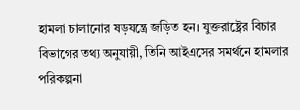হামলা চালানোর ষড়যন্ত্রে জড়িত হন। যুক্তরাষ্ট্রের বিচার বিভাগের তথ্য অনুযায়ী, তিনি আইএসের সমর্থনে হামলার পরিকল্পনা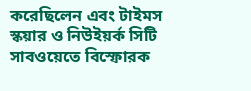করেছিলেন এবং টাইমস স্কয়ার ও নিউইয়র্ক সিটি সাবওয়েতে বিস্ফোরক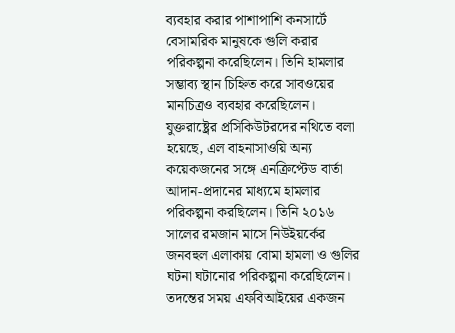ব্যবহার করার পাশাপাশি কনসার্টে বেসামরিক মানুষকে গুলি করার পরিকল্পনা করেছিলেন। তিনি হামলার সম্ভাব্য স্থান চিহ্নিত করে সাবওয়ের মানচিত্রও ব্যবহার করেছিলেন। যুক্তরাষ্ট্রের প্রসিকিউটরদের নথিতে বলা হয়েছে, এল বাহনাসাওয়ি অন্য কয়েকজনের সঙ্গে এনক্রিপ্টেড বার্তা আদান-প্রদানের মাধ্যমে হামলার পরিকল্পনা করছিলেন। তিনি ২০১৬ সালের রমজান মাসে নিউইয়র্কের জনবহুল এলাকায় বোমা হামলা ও গুলির ঘটনা ঘটানোর পরিকল্পনা করেছিলেন। তদন্তের সময় এফবিআইয়ের একজন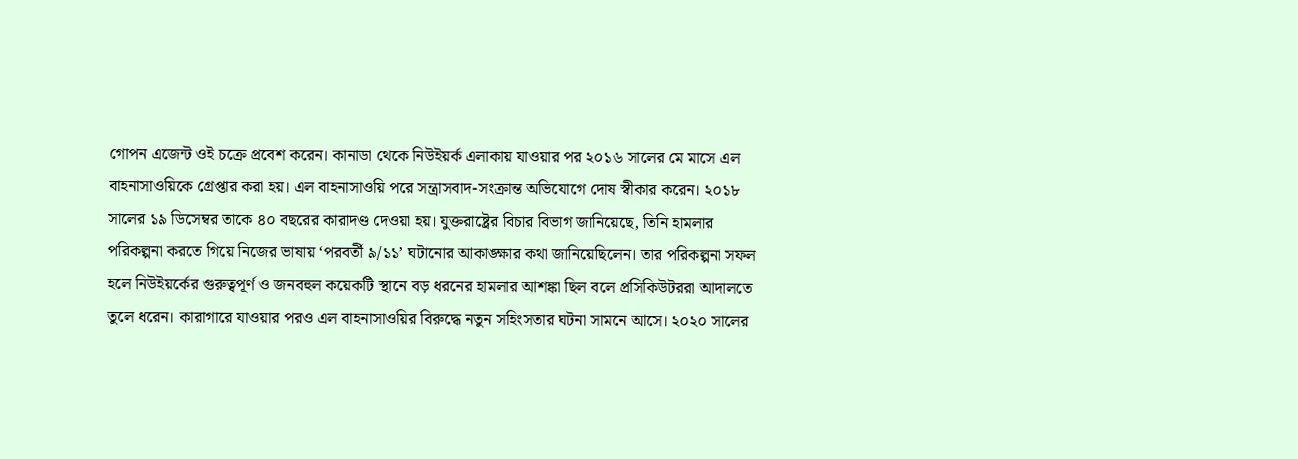গোপন এজেন্ট ওই চক্রে প্রবেশ করেন। কানাডা থেকে নিউইয়র্ক এলাকায় যাওয়ার পর ২০১৬ সালের মে মাসে এল বাহনাসাওয়িকে গ্রেপ্তার করা হয়। এল বাহনাসাওয়ি পরে সন্ত্রাসবাদ-সংক্রান্ত অভিযোগে দোষ স্বীকার করেন। ২০১৮ সালের ১৯ ডিসেম্বর তাকে ৪০ বছরের কারাদণ্ড দেওয়া হয়। যুক্তরাষ্ট্রের বিচার বিভাগ জানিয়েছে, তিনি হামলার পরিকল্পনা করতে গিয়ে নিজের ভাষায় ‘পরবর্তী ৯/১১’ ঘটানোর আকাঙ্ক্ষার কথা জানিয়েছিলেন। তার পরিকল্পনা সফল হলে নিউইয়র্কের গুরুত্বপূর্ণ ও জনবহুল কয়েকটি স্থানে বড় ধরনের হামলার আশঙ্কা ছিল বলে প্রসিকিউটররা আদালতে তুলে ধরেন। কারাগারে যাওয়ার পরও এল বাহনাসাওয়ির বিরুদ্ধে নতুন সহিংসতার ঘটনা সামনে আসে। ২০২০ সালের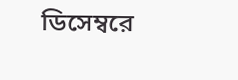ডিসেম্বরে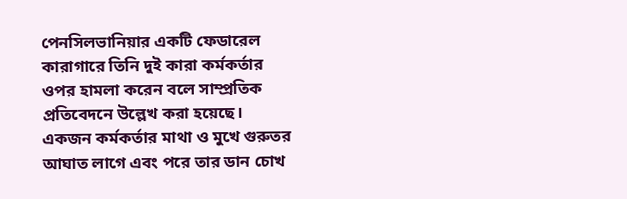পেনসিলভানিয়ার একটি ফেডারেল কারাগারে তিনি দুই কারা কর্মকর্তার ওপর হামলা করেন বলে সাম্প্রতিক প্রতিবেদনে উল্লেখ করা হয়েছে। একজন কর্মকর্তার মাথা ও মুখে গুরুতর আঘাত লাগে এবং পরে তার ডান চোখ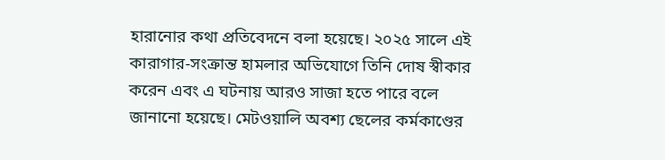হারানোর কথা প্রতিবেদনে বলা হয়েছে। ২০২৫ সালে এই কারাগার-সংক্রান্ত হামলার অভিযোগে তিনি দোষ স্বীকার করেন এবং এ ঘটনায় আরও সাজা হতে পারে বলে জানানো হয়েছে। মেটওয়ালি অবশ্য ছেলের কর্মকাণ্ডের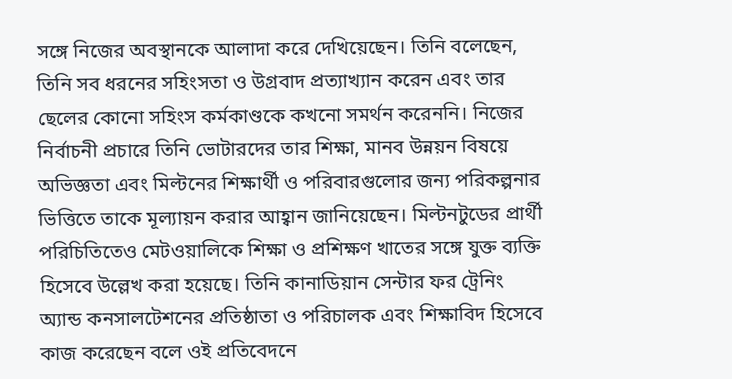সঙ্গে নিজের অবস্থানকে আলাদা করে দেখিয়েছেন। তিনি বলেছেন, তিনি সব ধরনের সহিংসতা ও উগ্রবাদ প্রত্যাখ্যান করেন এবং তার ছেলের কোনো সহিংস কর্মকাণ্ডকে কখনো সমর্থন করেননি। নিজের নির্বাচনী প্রচারে তিনি ভোটারদের তার শিক্ষা, মানব উন্নয়ন বিষয়ে অভিজ্ঞতা এবং মিল্টনের শিক্ষার্থী ও পরিবারগুলোর জন্য পরিকল্পনার ভিত্তিতে তাকে মূল্যায়ন করার আহ্বান জানিয়েছেন। মিল্টনটুডের প্রার্থী পরিচিতিতেও মেটওয়ালিকে শিক্ষা ও প্রশিক্ষণ খাতের সঙ্গে যুক্ত ব্যক্তি হিসেবে উল্লেখ করা হয়েছে। তিনি কানাডিয়ান সেন্টার ফর ট্রেনিং অ্যান্ড কনসালটেশনের প্রতিষ্ঠাতা ও পরিচালক এবং শিক্ষাবিদ হিসেবে কাজ করেছেন বলে ওই প্রতিবেদনে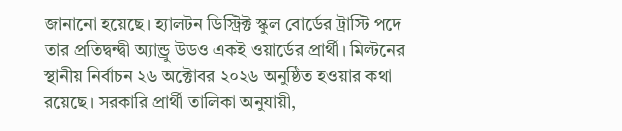জানানো হয়েছে। হ্যালটন ডিস্ট্রিক্ট স্কুল বোর্ডের ট্রাস্টি পদে তার প্রতিদ্বন্দ্বী অ্যান্ড্রু উডও একই ওয়ার্ডের প্রার্থী। মিল্টনের স্থানীয় নির্বাচন ২৬ অক্টোবর ২০২৬ অনুষ্ঠিত হওয়ার কথা রয়েছে। সরকারি প্রার্থী তালিকা অনুযায়ী,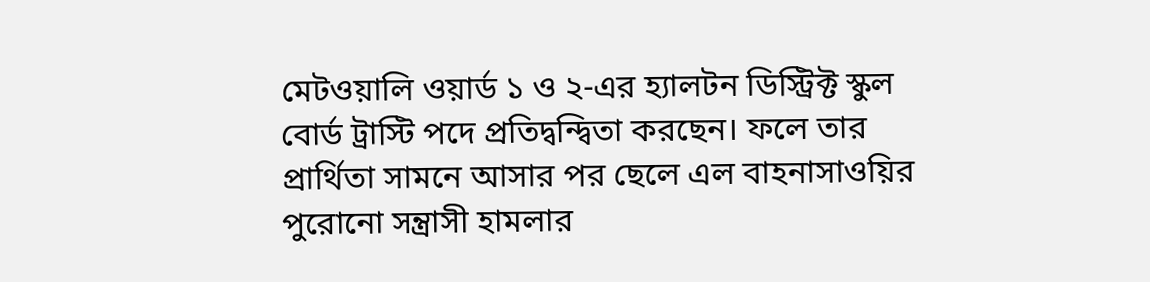মেটওয়ালি ওয়ার্ড ১ ও ২-এর হ্যালটন ডিস্ট্রিক্ট স্কুল বোর্ড ট্রাস্টি পদে প্রতিদ্বন্দ্বিতা করছেন। ফলে তার প্রার্থিতা সামনে আসার পর ছেলে এল বাহনাসাওয়ির পুরোনো সন্ত্রাসী হামলার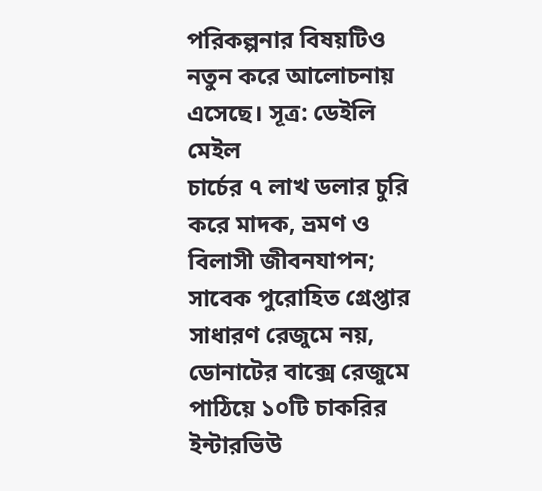পরিকল্পনার বিষয়টিও নতুন করে আলোচনায় এসেছে। সূত্র: ডেইলি মেইল
চার্চের ৭ লাখ ডলার চুরি করে মাদক, ভ্রমণ ও বিলাসী জীবনযাপন; সাবেক পুরোহিত গ্রেপ্তার
সাধারণ রেজুমে নয়, ডোনাটের বাক্সে রেজুমে পাঠিয়ে ১০টি চাকরির ইন্টারভিউ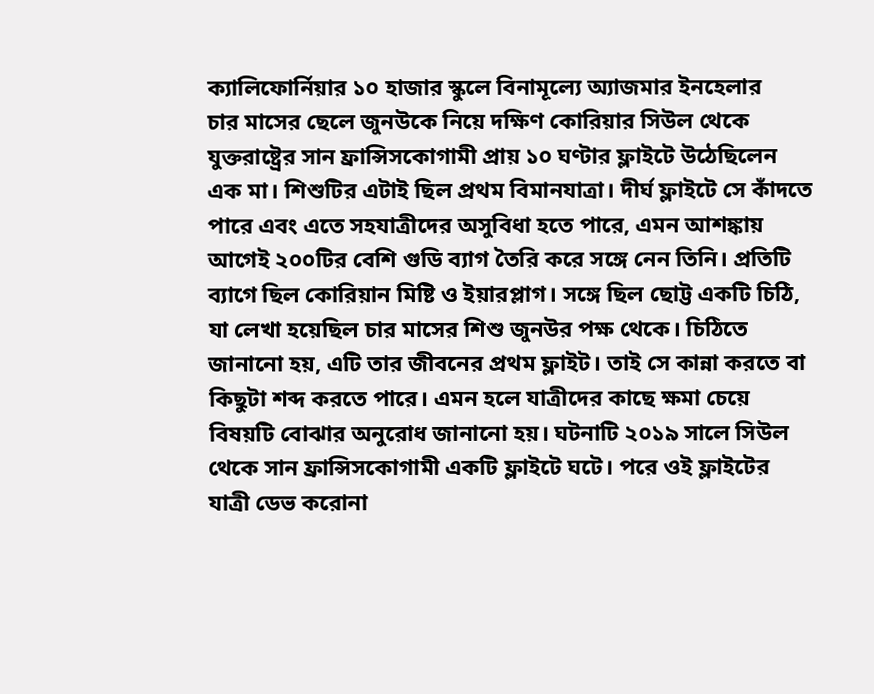ক্যালিফোর্নিয়ার ১০ হাজার স্কুলে বিনামূল্যে অ্যাজমার ইনহেলার
চার মাসের ছেলে জুনউকে নিয়ে দক্ষিণ কোরিয়ার সিউল থেকে যুক্তরাষ্ট্রের সান ফ্রান্সিসকোগামী প্রায় ১০ ঘণ্টার ফ্লাইটে উঠেছিলেন এক মা। শিশুটির এটাই ছিল প্রথম বিমানযাত্রা। দীর্ঘ ফ্লাইটে সে কাঁদতে পারে এবং এতে সহযাত্রীদের অসুবিধা হতে পারে, এমন আশঙ্কায় আগেই ২০০টির বেশি গুডি ব্যাগ তৈরি করে সঙ্গে নেন তিনি। প্রতিটি ব্যাগে ছিল কোরিয়ান মিষ্টি ও ইয়ারপ্লাগ। সঙ্গে ছিল ছোট্ট একটি চিঠি, যা লেখা হয়েছিল চার মাসের শিশু জুনউর পক্ষ থেকে। চিঠিতে জানানো হয়, এটি তার জীবনের প্রথম ফ্লাইট। তাই সে কান্না করতে বা কিছুটা শব্দ করতে পারে। এমন হলে যাত্রীদের কাছে ক্ষমা চেয়ে বিষয়টি বোঝার অনুরোধ জানানো হয়। ঘটনাটি ২০১৯ সালে সিউল থেকে সান ফ্রান্সিসকোগামী একটি ফ্লাইটে ঘটে। পরে ওই ফ্লাইটের যাত্রী ডেভ করোনা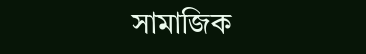সামাজিক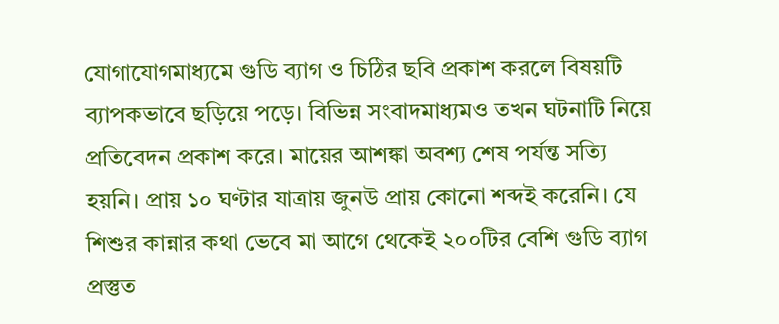যোগাযোগমাধ্যমে গুডি ব্যাগ ও চিঠির ছবি প্রকাশ করলে বিষয়টি ব্যাপকভাবে ছড়িয়ে পড়ে। বিভিন্ন সংবাদমাধ্যমও তখন ঘটনাটি নিয়ে প্রতিবেদন প্রকাশ করে। মায়ের আশঙ্কা অবশ্য শেষ পর্যন্ত সত্যি হয়নি। প্রায় ১০ ঘণ্টার যাত্রায় জুনউ প্রায় কোনো শব্দই করেনি। যে শিশুর কান্নার কথা ভেবে মা আগে থেকেই ২০০টির বেশি গুডি ব্যাগ প্রস্তুত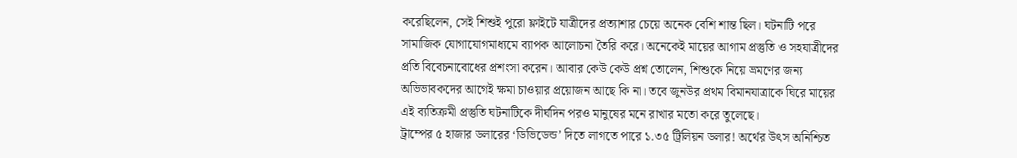করেছিলেন, সেই শিশুই পুরো ফ্লাইটে যাত্রীদের প্রত্যাশার চেয়ে অনেক বেশি শান্ত ছিল। ঘটনাটি পরে সামাজিক যোগাযোগমাধ্যমে ব্যাপক আলোচনা তৈরি করে। অনেকেই মায়ের আগাম প্রস্তুতি ও সহযাত্রীদের প্রতি বিবেচনাবোধের প্রশংসা করেন। আবার কেউ কেউ প্রশ্ন তোলেন, শিশুকে নিয়ে ভ্রমণের জন্য অভিভাবকদের আগেই ক্ষমা চাওয়ার প্রয়োজন আছে কি না। তবে জুনউর প্রথম বিমানযাত্রাকে ঘিরে মায়ের এই ব্যতিক্রমী প্রস্তুতি ঘটনাটিকে দীর্ঘদিন পরও মানুষের মনে রাখার মতো করে তুলেছে।
ট্রাম্পের ৫ হাজার ডলারের ‘ডিভিডেন্ড’ দিতে লাগতে পারে ১.৩৫ ট্রিলিয়ন ডলার! অর্থের উৎস অনিশ্চিত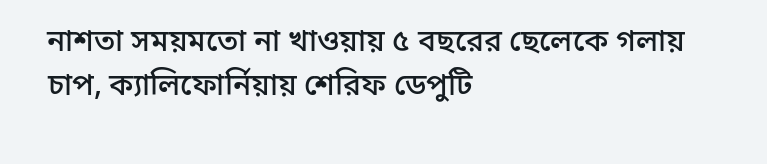নাশতা সময়মতো না খাওয়ায় ৫ বছরের ছেলেকে গলায় চাপ, ক্যালিফোর্নিয়ায় শেরিফ ডেপুটি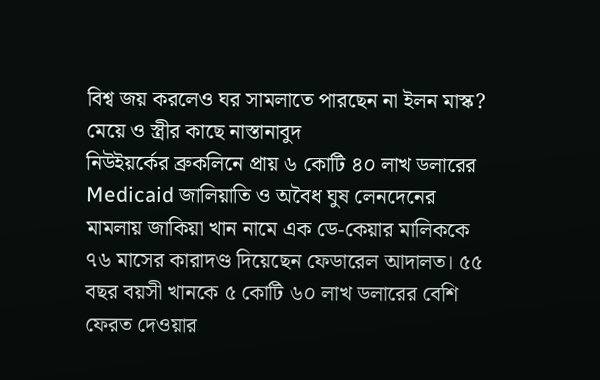বিশ্ব জয় করলেও ঘর সামলাতে পারছেন না ইলন মাস্ক? মেয়ে ও স্ত্রীর কাছে নাস্তানাবুদ
নিউইয়র্কের ব্রুকলিনে প্রায় ৬ কোটি ৪০ লাখ ডলারের Medicaid জালিয়াতি ও অবৈধ ঘুষ লেনদেনের মামলায় জাকিয়া খান নামে এক ডে-কেয়ার মালিককে ৭৬ মাসের কারাদণ্ড দিয়েছেন ফেডারেল আদালত। ৫৫ বছর বয়সী খানকে ৫ কোটি ৬০ লাখ ডলারের বেশি ফেরত দেওয়ার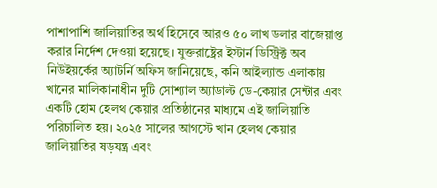পাশাপাশি জালিয়াতির অর্থ হিসেবে আরও ৫০ লাখ ডলার বাজেয়াপ্ত করার নির্দেশ দেওয়া হয়েছে। যুক্তরাষ্ট্রের ইস্টার্ন ডিস্ট্রিক্ট অব নিউইয়র্কের অ্যাটর্নি অফিস জানিয়েছে, কনি আইল্যান্ড এলাকায় খানের মালিকানাধীন দুটি সোশ্যাল অ্যাডাল্ট ডে-কেয়ার সেন্টার এবং একটি হোম হেলথ কেয়ার প্রতিষ্ঠানের মাধ্যমে এই জালিয়াতি পরিচালিত হয়। ২০২৫ সালের আগস্টে খান হেলথ কেয়ার জালিয়াতির ষড়যন্ত্র এবং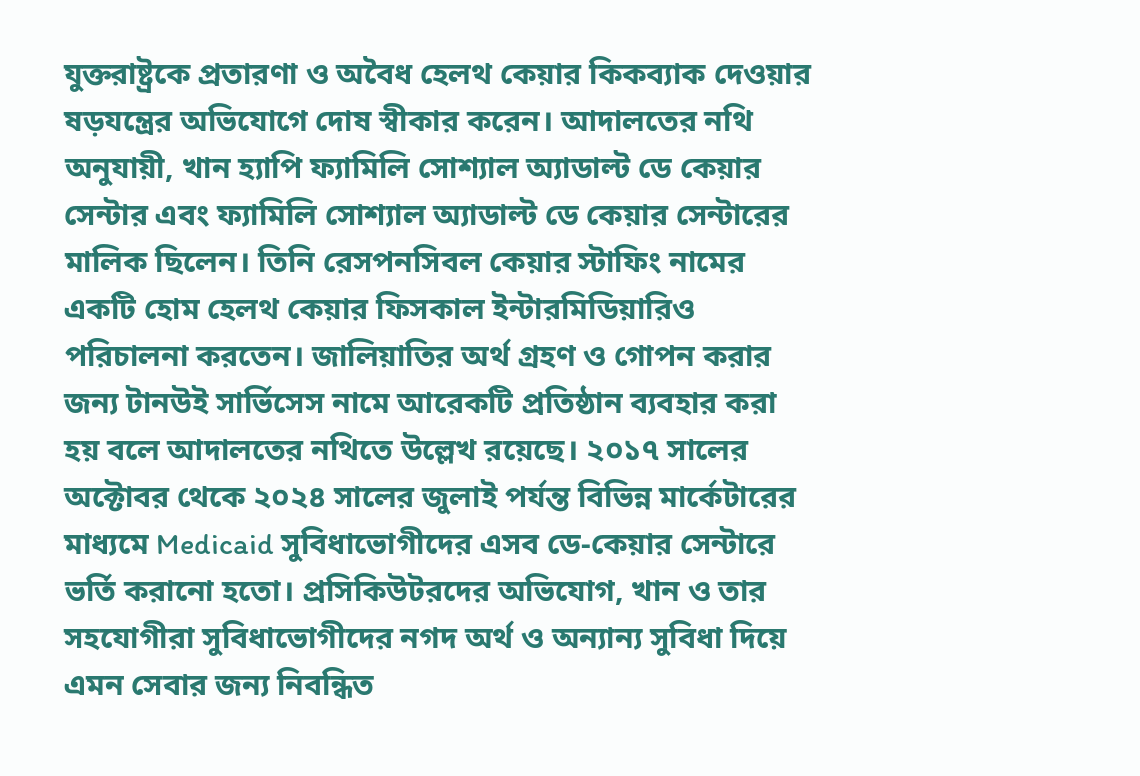যুক্তরাষ্ট্রকে প্রতারণা ও অবৈধ হেলথ কেয়ার কিকব্যাক দেওয়ার ষড়যন্ত্রের অভিযোগে দোষ স্বীকার করেন। আদালতের নথি অনুযায়ী, খান হ্যাপি ফ্যামিলি সোশ্যাল অ্যাডাল্ট ডে কেয়ার সেন্টার এবং ফ্যামিলি সোশ্যাল অ্যাডাল্ট ডে কেয়ার সেন্টারের মালিক ছিলেন। তিনি রেসপনসিবল কেয়ার স্টাফিং নামের একটি হোম হেলথ কেয়ার ফিসকাল ইন্টারমিডিয়ারিও পরিচালনা করতেন। জালিয়াতির অর্থ গ্রহণ ও গোপন করার জন্য টানউই সার্ভিসেস নামে আরেকটি প্রতিষ্ঠান ব্যবহার করা হয় বলে আদালতের নথিতে উল্লেখ রয়েছে। ২০১৭ সালের অক্টোবর থেকে ২০২৪ সালের জুলাই পর্যন্ত বিভিন্ন মার্কেটারের মাধ্যমে Medicaid সুবিধাভোগীদের এসব ডে-কেয়ার সেন্টারে ভর্তি করানো হতো। প্রসিকিউটরদের অভিযোগ, খান ও তার সহযোগীরা সুবিধাভোগীদের নগদ অর্থ ও অন্যান্য সুবিধা দিয়ে এমন সেবার জন্য নিবন্ধিত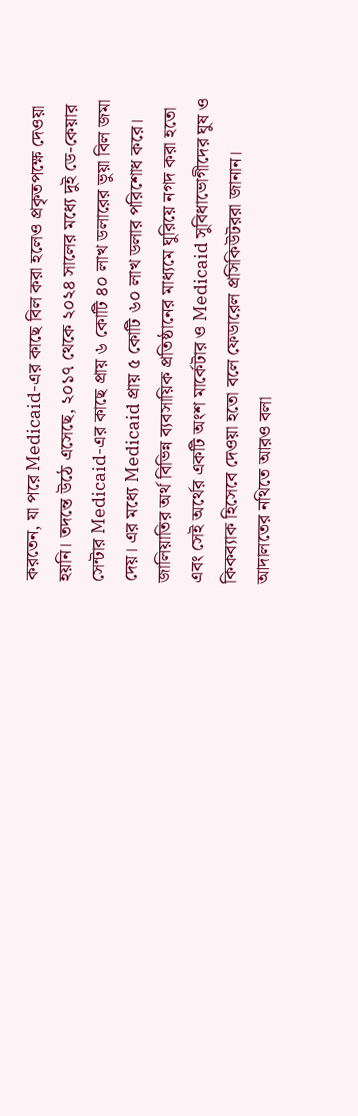করতেন, যা পরে Medicaid-এর কাছে বিল করা হলেও প্রকৃতপক্ষে দেওয়া হয়নি। তদন্তে উঠে এসেছে, ২০১৭ থেকে ২০২৪ সালের মধ্যে দুই ডে-কেয়ার সেন্টার Medicaid-এর কাছে প্রায় ৬ কোটি ৪০ লাখ ডলারের ভুয়া বিল জমা দেয়। এর মধ্যে Medicaid প্রায় ৫ কোটি ৬০ লাখ ডলার পরিশোধ করে। জালিয়াতির অর্থ বিভিন্ন ব্যবসায়িক প্রতিষ্ঠানের মাধ্যমে ঘুরিয়ে নগদ করা হতো এবং সেই অর্থের একটি অংশ মার্কেটার ও Medicaid সুবিধাভোগীদের ঘুষ ও কিকব্যাক হিসেবে দেওয়া হতো বলে ফেডারেল প্রসিকিউটররা জানান। আদালতের নথিতে আরও বলা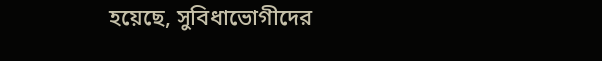হয়েছে, সুবিধাভোগীদের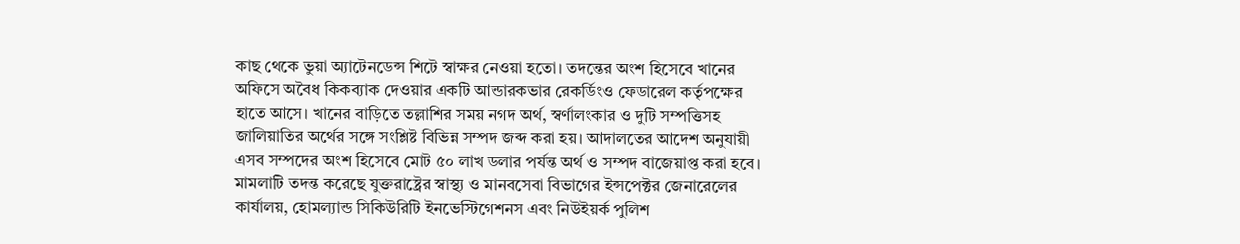কাছ থেকে ভুয়া অ্যাটেনডেন্স শিটে স্বাক্ষর নেওয়া হতো। তদন্তের অংশ হিসেবে খানের অফিসে অবৈধ কিকব্যাক দেওয়ার একটি আন্ডারকভার রেকর্ডিংও ফেডারেল কর্তৃপক্ষের হাতে আসে। খানের বাড়িতে তল্লাশির সময় নগদ অর্থ, স্বর্ণালংকার ও দুটি সম্পত্তিসহ জালিয়াতির অর্থের সঙ্গে সংশ্লিষ্ট বিভিন্ন সম্পদ জব্দ করা হয়। আদালতের আদেশ অনুযায়ী এসব সম্পদের অংশ হিসেবে মোট ৫০ লাখ ডলার পর্যন্ত অর্থ ও সম্পদ বাজেয়াপ্ত করা হবে। মামলাটি তদন্ত করেছে যুক্তরাষ্ট্রের স্বাস্থ্য ও মানবসেবা বিভাগের ইন্সপেক্টর জেনারেলের কার্যালয়, হোমল্যান্ড সিকিউরিটি ইনভেস্টিগেশনস এবং নিউইয়র্ক পুলিশ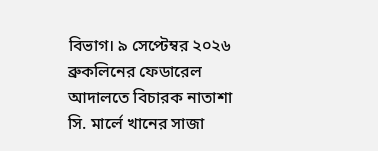বিভাগ। ৯ সেপ্টেম্বর ২০২৬ ব্রুকলিনের ফেডারেল আদালতে বিচারক নাতাশা সি. মার্লে খানের সাজা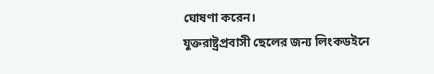ঘোষণা করেন।
যুক্তরাষ্ট্রপ্রবাসী ছেলের জন্য লিংকডইনে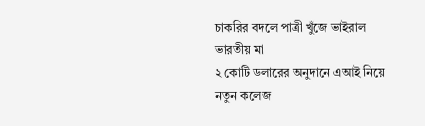চাকরির বদলে পাত্রী খুঁজে ভাইরাল ভারতীয় মা
২ কোটি ডলারের অনুদানে এআই নিয়ে নতুন কলেজ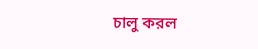চালু করল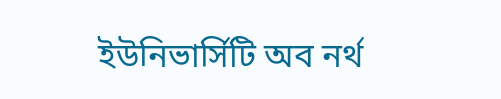ইউনিভার্সিটি অব নর্থ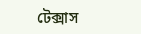টেক্সাস